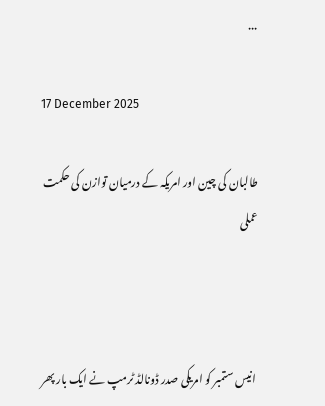...

17 December 2025

طالبان کی چین اور امریکہ کے درمیان توازن کی حکمت عملی



 انیس ستمبر کو امریکی صدر ڈونالڈ ٹرمپ نے ایک بار پھر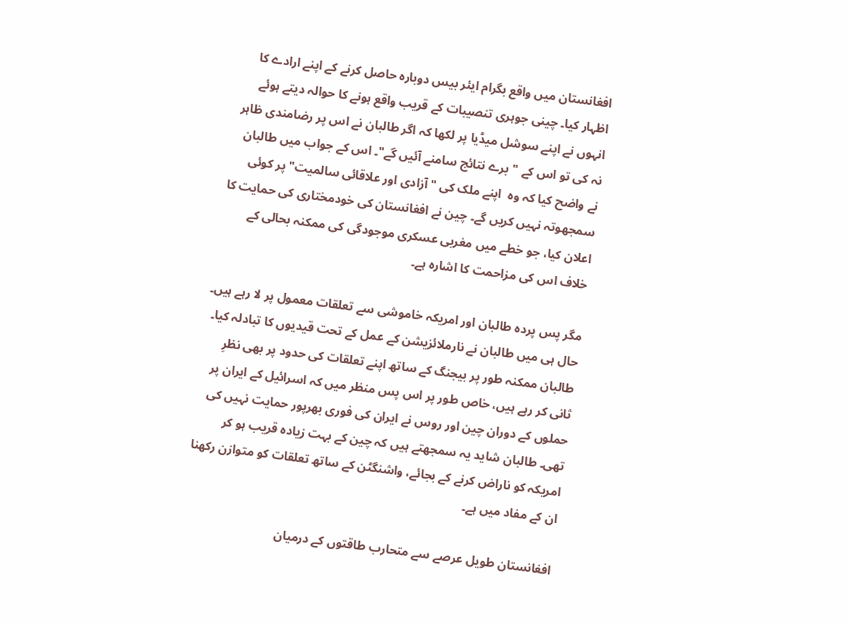افغانستان میں واقع بگرام ایئر بیس دوبارہ حاصل کرنے کے اپنے ارادے کا اظہار کیا۔ چینی جوہری تنصیبات کے قریب واقع ہونے کا حوالہ دیتے ہوئے  انہوں نے اپنے سوشل میڈیا پر لکھا کہ اگر طالبان نے اس پر رضامندی ظاہر نہ کی تو اس کے "برے نتائج سامنے آئیں گے"۔ اس کے جواب میں طالبان نے واضح کیا کہ وہ  اپنے ملک کی "آزادی اور علاقائی سالمیت" پر کوئی سمجھوتہ نہیں کریں گے۔ چین نے افغانستان کی خودمختاری کی حمایت کا اعلان کیا، جو خطے میں مغربی عسکری موجودگی کی ممکنہ بحالی کے خلاف اس کی مزاحمت کا اشارہ ہے۔

مگر پس پردہ طالبان اور امریکہ خاموشی سے تعلقات معمول پر لا رہے ہیں۔ حال ہی میں طالبان نے نارملائزیشن کے عمل کے تحت قیدیوں کا تبادلہ کیا۔ طالبان ممکنہ طور پر بیجنگ کے ساتھ اپنے تعلقات کی حدود پر بھی نظرِ ثانی کر رہے ہیں، خاص طور پر اس پس منظر میں کہ اسرائیل کے ایران پر حملوں کے دوران چین اور روس نے ایران کی فوری بھرپور حمایت نہیں کی تھی۔ طالبان شاید یہ سمجھتے ہیں کہ چین کے بہت زیادہ قریب ہو کر امریکہ کو ناراض کرنے کے بجائے، واشنگٹن کے ساتھ تعلقات کو متوازن رکھنا ان کے مفاد میں ہے۔

افغانستان طویل عرصے سے متحارب طاقتوں کے درمیان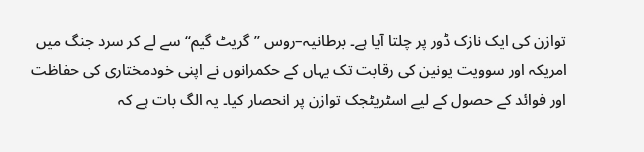توازن کی ایک نازک ڈور پر چلتا آیا ہے۔ برطانیہ–روس ’’گریٹ گیم‘‘ سے لے کر سرد جنگ میں امریکہ اور سوویت یونین کی رقابت تک یہاں کے حکمرانوں نے اپنی خودمختاری کی حفاظت اور فوائد کے حصول کے لیے اسٹریٹجک توازن پر انحصار کیا۔ یہ الگ بات ہے کہ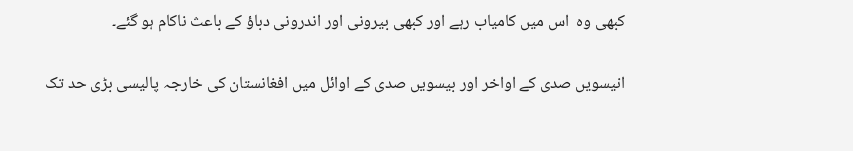کبھی وہ  اس میں کامیاب رہے اور کبھی بیرونی اور اندرونی دباؤ کے باعث ناکام ہو گئے۔

انیسویں صدی کے اواخر اور بیسویں صدی کے اوائل میں افغانستان کی خارجہ پالیسی بڑی حد تک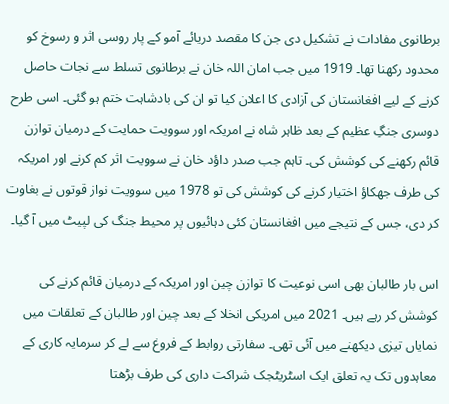برطانوی مفادات نے تشکیل دی جن کا مقصد دریائے آمو کے پار روسی اثر و رسوخ کو محدود رکھنا تھا۔ 1919 میں جب امان اللہ خان نے برطانوی تسلط سے نجات حاصل کرنے کے لیے افغانستان کی آزادی کا اعلان کیا تو ان کی بادشاہت ختم ہو گئی۔ اسی طرح دوسری جنگِ عظیم کے بعد ظاہر شاہ نے امریکہ اور سوویت حمایت کے درمیان توازن قائم رکھنے کی کوشش کی۔ تاہم جب صدر داؤد خان نے سوویت اثر کم کرنے اور امریکہ کی طرف جھکاؤ اختیار کرنے کی کوشش کی تو 1978 میں سوویت نواز قوتوں نے بغاوت کر دی، جس کے نتیجے میں افغانستان کئی دہائیوں پر محیط جنگ کی لپیٹ میں آ گیا۔

اس بار طالبان بھی اسی نوعیت کا توازن چین اور امریکہ کے درمیان قائم کرنے کی کوشش کر رہے ہیں۔ 2021 میں امریکی انخلا کے بعد چین اور طالبان کے تعلقات میں نمایاں تیزی دیکھنے میں آئی تھی۔ سفارتی روابط کے فروغ سے لے کر سرمایہ کاری کے معاہدوں تک یہ تعلق ایک اسٹریٹجک شراکت داری کی طرف بڑھتا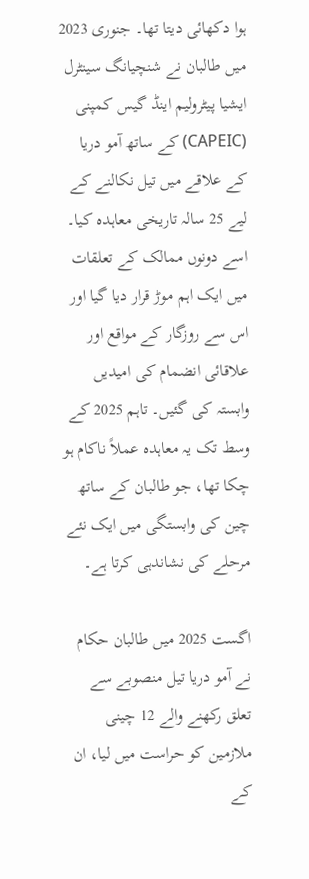ہوا دکھائی دیتا تھا۔ جنوری 2023 میں طالبان نے شنچیانگ سینٹرل ایشیا پیٹرولیم اینڈ گیس کمپنی (CAPEIC) کے ساتھ آمو دریا کے علاقے میں تیل نکالنے کے لیے 25 سالہ تاریخی معاہدہ کیا۔ اسے دونوں ممالک کے تعلقات میں ایک اہم موڑ قرار دیا گیا اور اس سے روزگار کے مواقع اور علاقائی انضمام کی امیدیں وابستہ کی گئیں۔ تاہم 2025 کے وسط تک یہ معاہدہ عملاً ناکام ہو چکا تھا، جو طالبان کے ساتھ چین کی وابستگی میں ایک نئے مرحلے کی نشاندہی کرتا ہے۔

اگست 2025 میں طالبان حکام نے آمو دریا تیل منصوبے سے تعلق رکھنے والے 12 چینی ملازمین کو حراست میں لیا، ان کے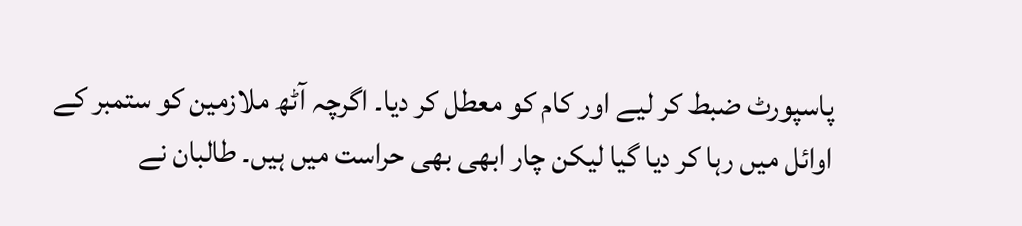پاسپورٹ ضبط کر لیے اور کام کو معطل کر دیا۔ اگرچہ آٹھ ملازمین کو ستمبر کے اوائل میں رہا کر دیا گیا لیکن چار ابھی بھی حراست میں ہیں۔ طالبان نے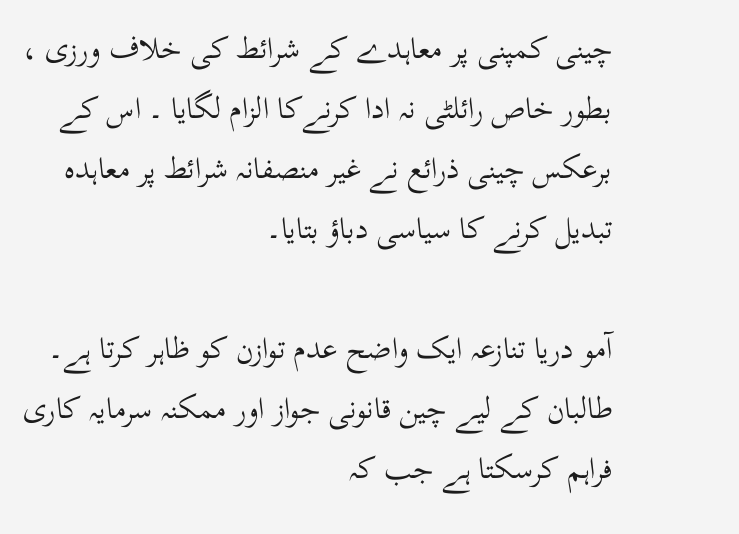چینی کمپنی پر معاہدے کے شرائط کی خلاف ورزی ، بطور خاص رائلٹی نہ ادا کرنےکا الزام لگایا ۔ اس کے برعکس چینی ذرائع نے غیر منصفانہ شرائط پر معاہدہ تبدیل کرنے کا سیاسی دباؤ بتایا۔

آمو دریا تنازعہ ایک واضح عدم توازن کو ظاہر کرتا ہے۔ طالبان کے لیے چین قانونی جواز اور ممکنہ سرمایہ کاری فراہم کرسکتا ہے جب کہ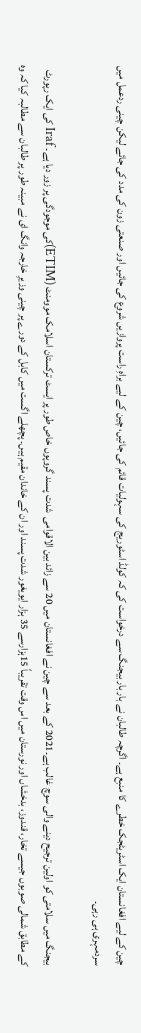چین کے لیے افغانستان ایک اسٹریٹجک خطرے کا منبع ہے۔ اگرچہ طالبان نے بار بار بیجنگ سے درخواست کی کہ کولڈ اسٹوریج کی سہولیات قائم کی جائیں، چین کے لیے براہِ راست پروازیں شروع کی جائیں اور صنعتی زون کی مدد کی جائے لیکن چینی ردعمل میں سردمہری ہی رہی۔

بیجنگ میں سلامتی کو اولین ترجیح دینے والی سوچ غالب ہے۔2021 کے بعد سے چین نے افغانستان میں 20 سے زائد بین الاقوامی  شدت پسند گروپوں خاص طور پر ایسٹ ترکستان اسلامک موومنٹ (ETIM)کی موجودگی پر زور دیا ہے۔ Iraf کی ایک رپورٹ کے مطابق شمالی صوبوں جیسے تخار، قندوز، بدخشاں اور نورستان میں اس وقت تقریباً 15ہزارسے 35 ہزار ایویغور شدت پسند اور ان کے خاندان مقیم ہیں۔ پچھلے اگست میں کابل کے دورے پر چینی وزیرِ خارجہ وانگ ای نے مبینہ طور پر طالبان سے مطالبہ کیا کہ وہ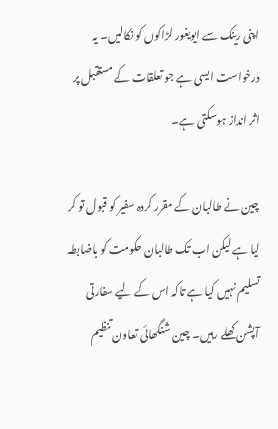اپنی رینک سے ایویغور لڑاکوں کو نکالیں۔ یہ درخواست ایسی ہے جو تعلقات کے مستقبل پر اثر انداز ہوسکتی ہے۔

چین نے طالبان کے مقرر کردہ سفیر کو قبول تو کر لیا ہے لیکن اب تک طالبان حکومت کو باضابطہ تسلیم نہیں کیا ہے تاکہ اس کے لیے سفارتی آپشن کھلے رہیں۔ چین شنگھائی تعاون تنظیم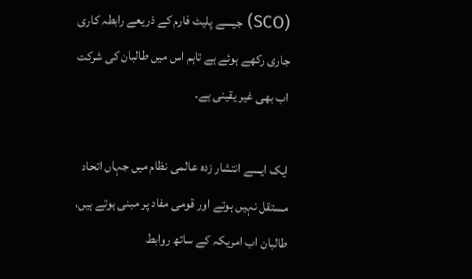(SCO) جیسے پلیٹ فارم کے ذریعے رابطہ کاری جاری رکھے ہوئے ہے تاہم اس میں طالبان کی شرکت اب بھی غیر یقینی ہے۔

ایک ایسے انتشار زدہ عالمی نظام میں جہاں اتحاد مستقل نہیں ہوتے اور قومی مفاد پر مبنی ہوتے ہیں، طالبان اب امریکہ کے ساتھ روابط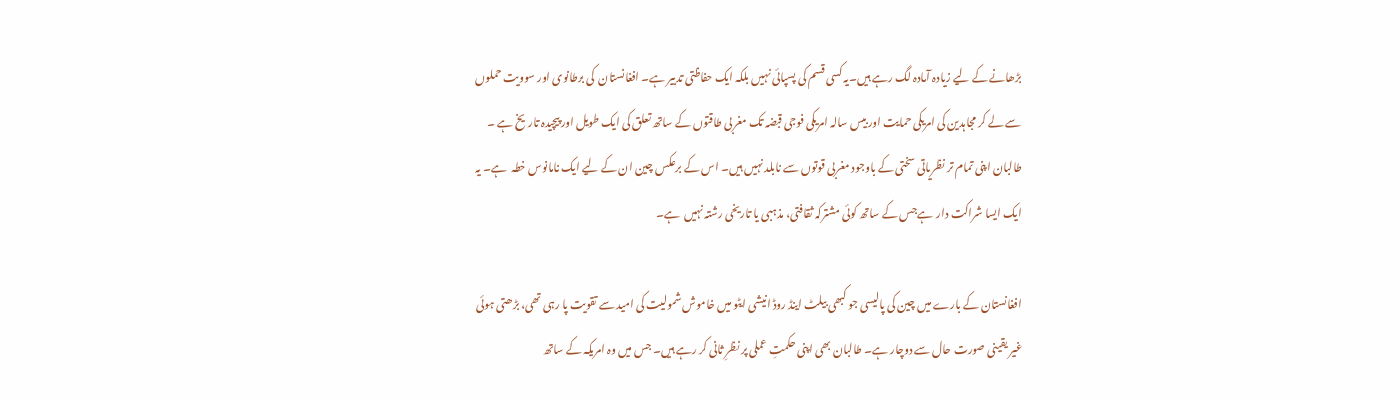بڑھانے کے لیے زیادہ آمادہ لگ رہے ہیں۔یہ کسی قسم کی پسپائی نہیں بلکہ ایک حفاظتی تدبیر ہے۔ افغانستان  کی برطانوی اور سوویت حملوں سے لے کر مجاہدین کی امریکی حمایت اور بیس سالہ امریکی فوجی قبضہ تک مغربی طاقتوں کے ساتھ تعلق کی ایک طویل اور پیچیدہ تاریخ ہے ۔ طالبان اپنی تمام تر نظریاتی سختی کے باوجود مغربی قوتوں سے نابلد نہیں ہیں۔ اس کے برعکس چین ان کے لیے ایک نامانوس خطہ  ہے۔ یہ ایک ایسا شراکت دار  ہےجس کے ساتھ کوئی مشترکہ ثقافتی، مذہبی یا تاریخی رشتہ نہیں  ہے۔

افغانستان کے بارے میں چین کی پالیسی جو کبھی بیلٹ اینڈ روڈ انیشی ایٹو میں خاموش شمولیت کی امید سے تقویت پا رہی تھی، بڑھتی ہوئی غیر یقینی صورت حال سے دوچار ہے۔ طالبان بھی اپنی حکمتِ عملی پر نظرِ ثانی کر رہے ہیں۔ جس میں وہ امریکہ کے ساتھ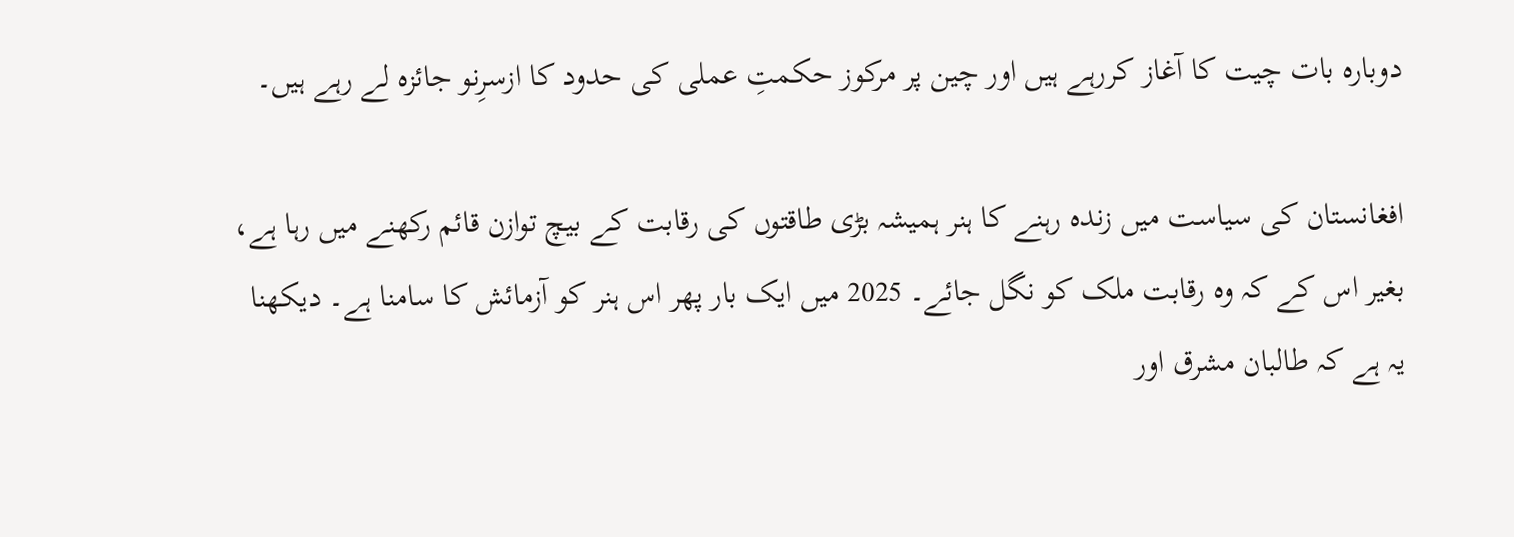دوبارہ بات چیت کا آغاز کررہے ہیں اور چین پر مرکوز حکمتِ عملی کی حدود کا ازسرِنو جائزہ لے رہے ہیں۔

افغانستان کی سیاست میں زندہ رہنے کا ہنر ہمیشہ بڑی طاقتوں کی رقابت کے بیچ توازن قائم رکھنے میں رہا ہے، بغیر اس کے کہ وہ رقابت ملک کو نگل جائے۔ 2025 میں ایک بار پھر اس ہنر کو آزمائش کا سامنا ہے۔ دیکھنا یہ ہے کہ طالبان مشرق اور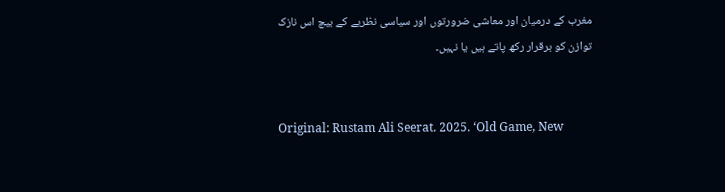مغرب کے درمیان اور معاشی ضرورتوں اور سیاسی نظریے کے بیچ اس نازک توازن کو برقرار رکھ پاتے ہیں یا نہیں۔


Original: Rustam Ali Seerat. 2025. ‘Old Game, New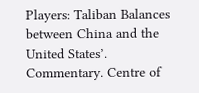Players: Taliban Balances between China and the United States’. Commentary. Centre of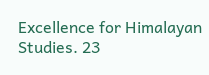Excellence for Himalayan Studies. 23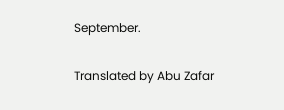September.

Translated by Abu Zafar